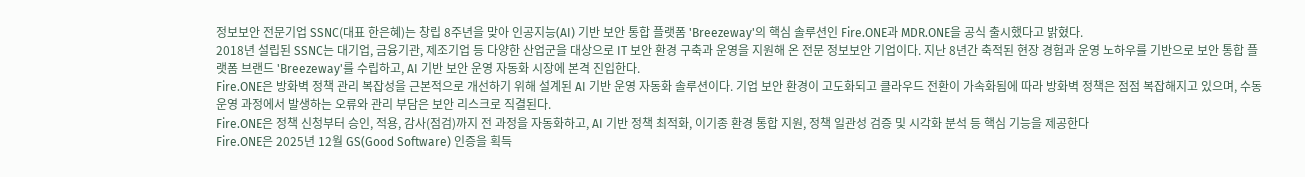정보보안 전문기업 SSNC(대표 한은혜)는 창립 8주년을 맞아 인공지능(AI) 기반 보안 통합 플랫폼 'Breezeway'의 핵심 솔루션인 Fire.ONE과 MDR.ONE을 공식 출시했다고 밝혔다.
2018년 설립된 SSNC는 대기업, 금융기관, 제조기업 등 다양한 산업군을 대상으로 IT 보안 환경 구축과 운영을 지원해 온 전문 정보보안 기업이다. 지난 8년간 축적된 현장 경험과 운영 노하우를 기반으로 보안 통합 플랫폼 브랜드 'Breezeway'를 수립하고, AI 기반 보안 운영 자동화 시장에 본격 진입한다.
Fire.ONE은 방화벽 정책 관리 복잡성을 근본적으로 개선하기 위해 설계된 AI 기반 운영 자동화 솔루션이다. 기업 보안 환경이 고도화되고 클라우드 전환이 가속화됨에 따라 방화벽 정책은 점점 복잡해지고 있으며, 수동 운영 과정에서 발생하는 오류와 관리 부담은 보안 리스크로 직결된다.
Fire.ONE은 정책 신청부터 승인, 적용, 감사(점검)까지 전 과정을 자동화하고, AI 기반 정책 최적화, 이기종 환경 통합 지원, 정책 일관성 검증 및 시각화 분석 등 핵심 기능을 제공한다
Fire.ONE은 2025년 12월 GS(Good Software) 인증을 획득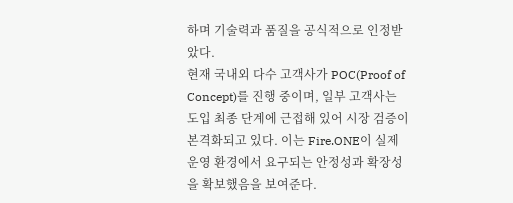하며 기술력과 품질을 공식적으로 인정받았다.
현재 국내외 다수 고객사가 POC(Proof of Concept)를 진행 중이며, 일부 고객사는 도입 최종 단계에 근접해 있어 시장 검증이 본격화되고 있다. 이는 Fire.ONE이 실제 운영 환경에서 요구되는 안정성과 확장성을 확보했음을 보여준다.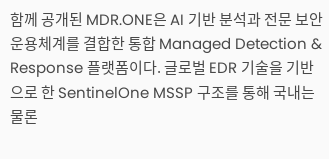함께 공개된 MDR.ONE은 AI 기반 분석과 전문 보안 운용체계를 결합한 통합 Managed Detection & Response 플랫폼이다. 글로벌 EDR 기술을 기반으로 한 SentinelOne MSSP 구조를 통해 국내는 물론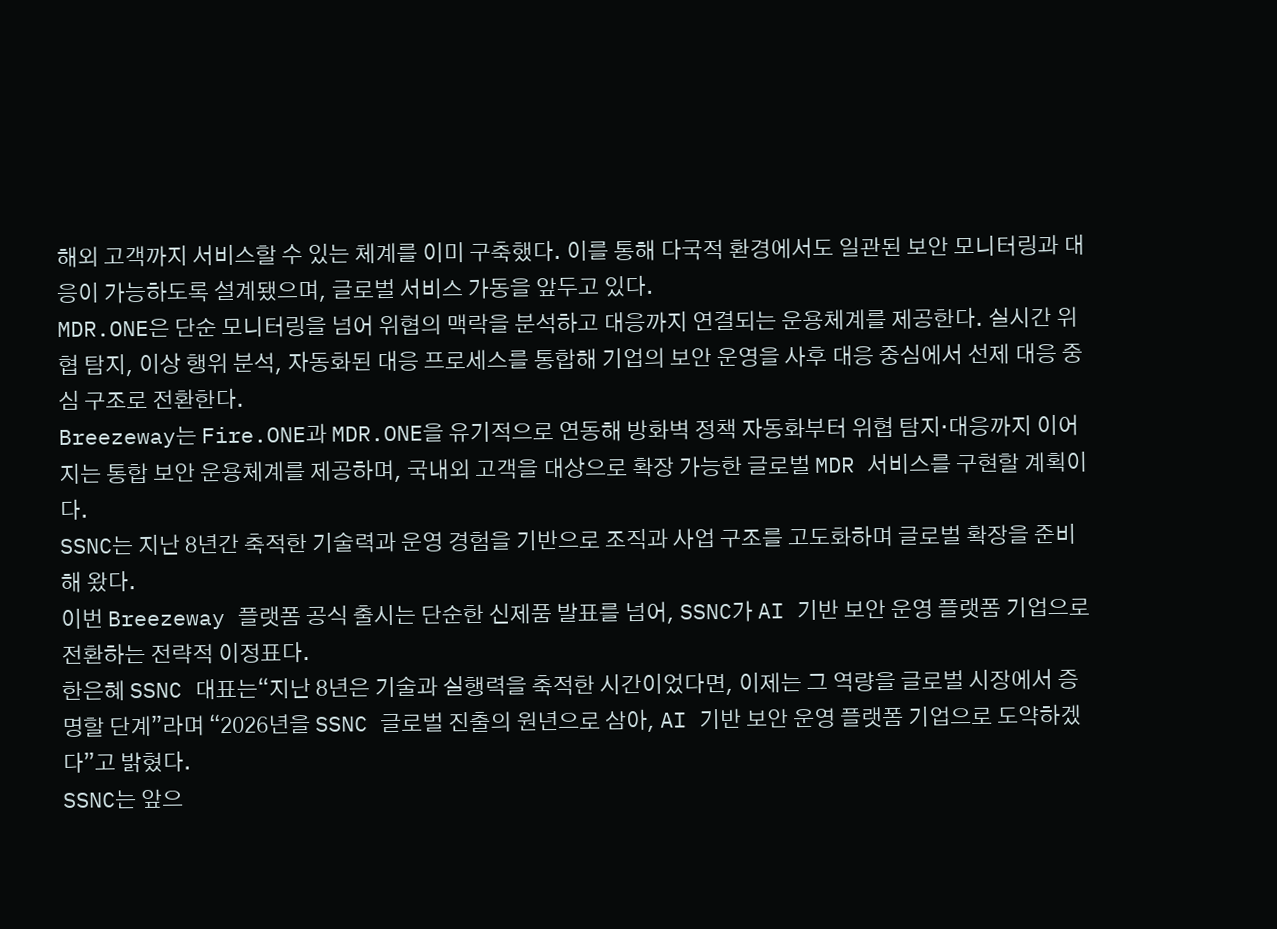해외 고객까지 서비스할 수 있는 체계를 이미 구축했다. 이를 통해 다국적 환경에서도 일관된 보안 모니터링과 대응이 가능하도록 설계됐으며, 글로벌 서비스 가동을 앞두고 있다.
MDR.ONE은 단순 모니터링을 넘어 위협의 맥락을 분석하고 대응까지 연결되는 운용체계를 제공한다. 실시간 위협 탐지, 이상 행위 분석, 자동화된 대응 프로세스를 통합해 기업의 보안 운영을 사후 대응 중심에서 선제 대응 중심 구조로 전환한다.
Breezeway는 Fire.ONE과 MDR.ONE을 유기적으로 연동해 방화벽 정책 자동화부터 위협 탐지·대응까지 이어지는 통합 보안 운용체계를 제공하며, 국내외 고객을 대상으로 확장 가능한 글로벌 MDR 서비스를 구현할 계획이다.
SSNC는 지난 8년간 축적한 기술력과 운영 경험을 기반으로 조직과 사업 구조를 고도화하며 글로벌 확장을 준비해 왔다.
이번 Breezeway 플랫폼 공식 출시는 단순한 신제품 발표를 넘어, SSNC가 AI 기반 보안 운영 플랫폼 기업으로 전환하는 전략적 이정표다.
한은혜 SSNC 대표는“지난 8년은 기술과 실행력을 축적한 시간이었다면, 이제는 그 역량을 글로벌 시장에서 증명할 단계”라며 “2026년을 SSNC 글로벌 진출의 원년으로 삼아, AI 기반 보안 운영 플랫폼 기업으로 도약하겠다”고 밝혔다.
SSNC는 앞으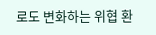로도 변화하는 위협 환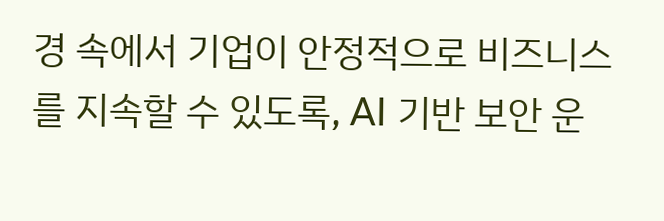경 속에서 기업이 안정적으로 비즈니스를 지속할 수 있도록, AI 기반 보안 운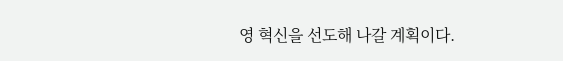영 혁신을 선도해 나갈 계획이다.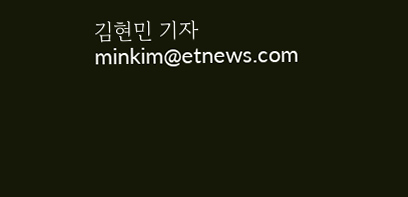김현민 기자 minkim@etnews.com